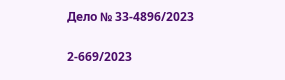Дело № 33-4896/2023

2-669/2023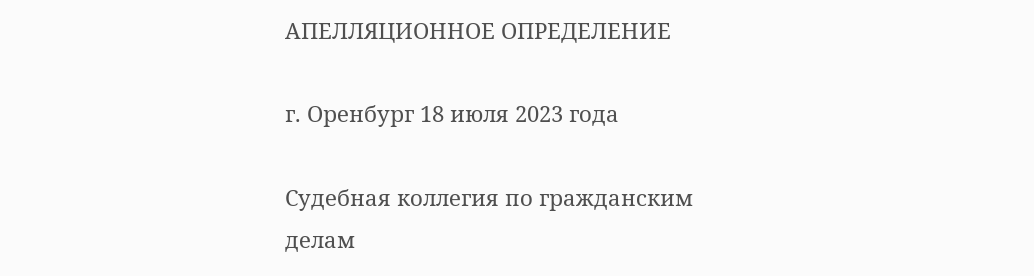АПЕЛЛЯЦИОННОЕ ОПРЕДЕЛЕНИЕ

г. Оренбург 18 июля 2023 года

Судебная коллегия по гражданским делам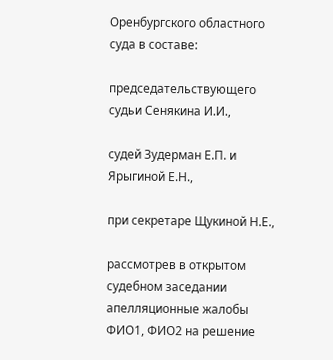Оренбургского областного суда в составе:

председательствующего судьи Сенякина И.И.,

судей Зудерман Е.П. и Ярыгиной Е.Н.,

при секретаре Щукиной Н.Е.,

рассмотрев в открытом судебном заседании апелляционные жалобы ФИО1, ФИО2 на решение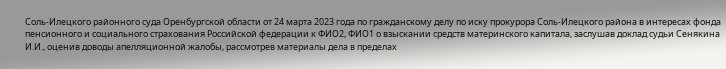Соль-Илецкого районного суда Оренбургской области от 24 марта 2023 года по гражданскому делу по иску прокурора Соль-Илецкого района в интересах фонда пенсионного и социального страхования Российской федерации к ФИО2, ФИО1 о взыскании средств материнского капитала, заслушав доклад судьи Сенякина И.И., оценив доводы апелляционной жалобы, рассмотрев материалы дела в пределах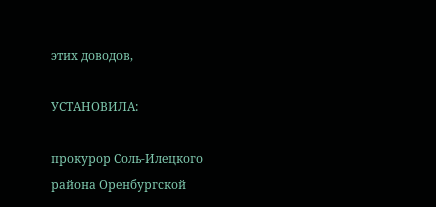этих доводов,

УСТАНОВИЛА:

прокурор Соль-Илецкого района Оренбургской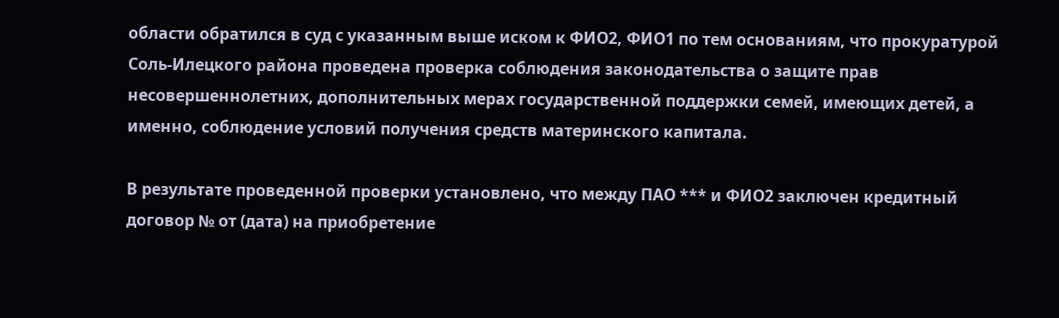области обратился в суд с указанным выше иском к ФИО2, ФИО1 по тем основаниям, что прокуратурой Соль-Илецкого района проведена проверка соблюдения законодательства о защите прав несовершеннолетних, дополнительных мерах государственной поддержки семей, имеющих детей, а именно, соблюдение условий получения средств материнского капитала.

В результате проведенной проверки установлено, что между ПАО *** и ФИО2 заключен кредитный договор № от (дата) на приобретение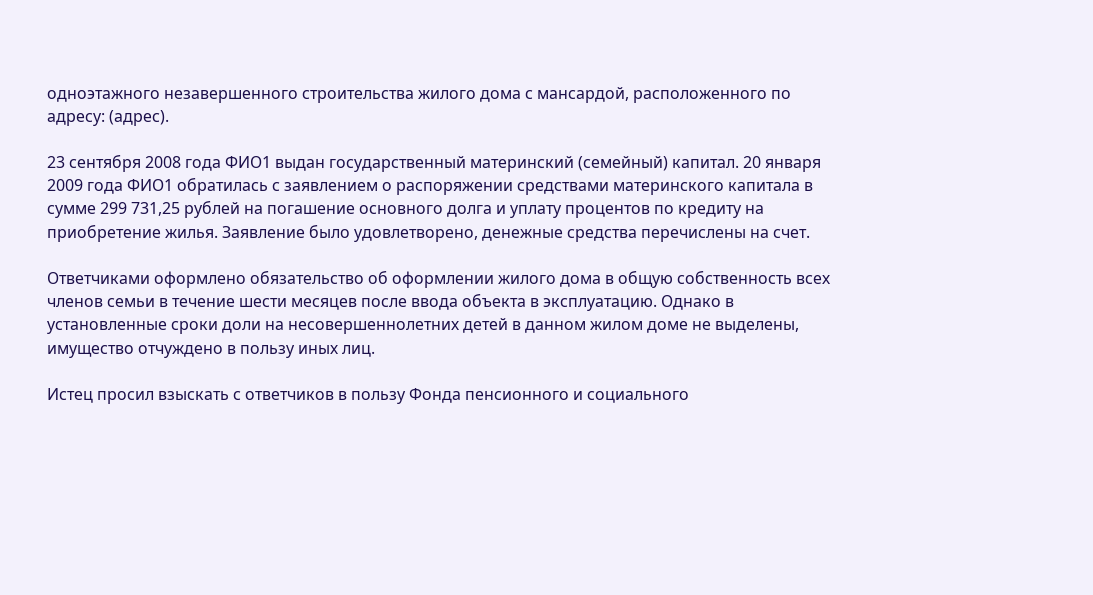одноэтажного незавершенного строительства жилого дома с мансардой, расположенного по адресу: (адрес).

23 сентября 2008 года ФИО1 выдан государственный материнский (семейный) капитал. 20 января 2009 года ФИО1 обратилась с заявлением о распоряжении средствами материнского капитала в сумме 299 731,25 рублей на погашение основного долга и уплату процентов по кредиту на приобретение жилья. Заявление было удовлетворено, денежные средства перечислены на счет.

Ответчиками оформлено обязательство об оформлении жилого дома в общую собственность всех членов семьи в течение шести месяцев после ввода объекта в эксплуатацию. Однако в установленные сроки доли на несовершеннолетних детей в данном жилом доме не выделены, имущество отчуждено в пользу иных лиц.

Истец просил взыскать с ответчиков в пользу Фонда пенсионного и социального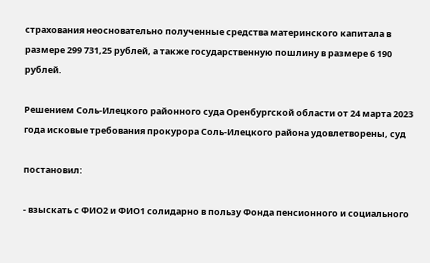страхования неосновательно полученные средства материнского капитала в размере 299 731,25 рублей, а также государственную пошлину в размере 6 190 рублей.

Решением Соль-Илецкого районного суда Оренбургской области от 24 марта 2023 года исковые требования прокурора Соль-Илецкого района удовлетворены, суд

постановил:

- взыскать с ФИО2 и ФИО1 солидарно в пользу Фонда пенсионного и социального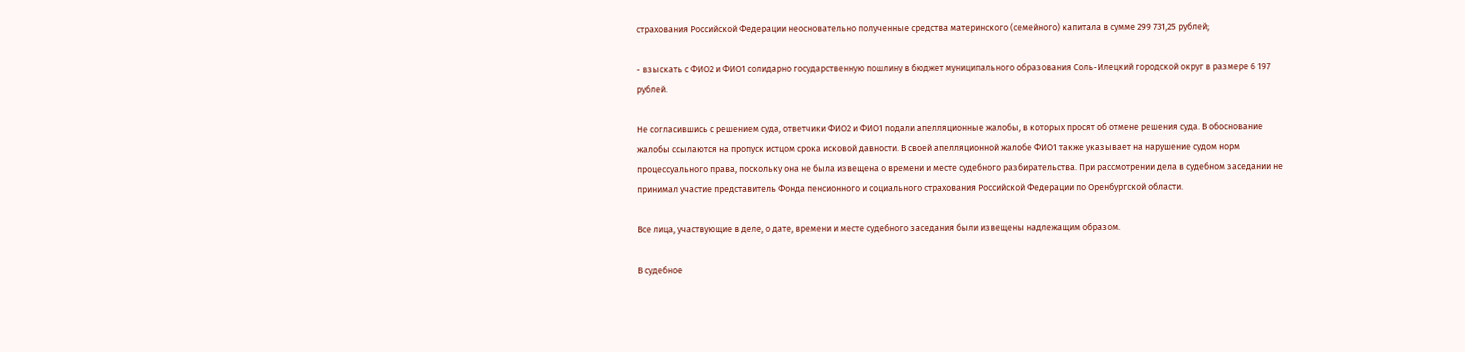страхования Российской Федерации неосновательно полученные средства материнского (семейного) капитала в сумме 299 731,25 рублей;

- взыскать с ФИО2 и ФИО1 солидарно государственную пошлину в бюджет муниципального образования Соль-Илецкий городской округ в размере 6 197 рублей.

Не согласившись с решением суда, ответчики ФИО2 и ФИО1 подали апелляционные жалобы, в которых просят об отмене решения суда. В обоснование жалобы ссылаются на пропуск истцом срока исковой давности. В своей апелляционной жалобе ФИО1 также указывает на нарушение судом норм процессуального права, поскольку она не была извещена о времени и месте судебного разбирательства. При рассмотрении дела в судебном заседании не принимал участие представитель Фонда пенсионного и социального страхования Российской Федерации по Оренбургской области.

Все лица, участвующие в деле, о дате, времени и месте судебного заседания были извещены надлежащим образом.

В судебное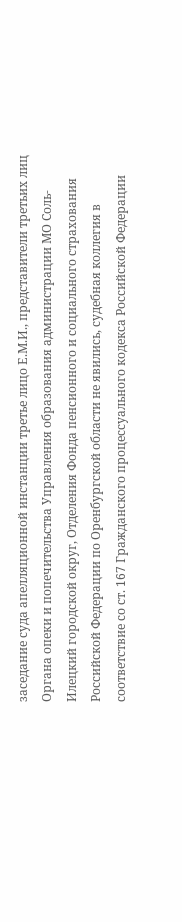заседание суда апелляционной инстанции третье лицо Е.М.И., представители третьих лиц Органа опеки и попечительства Управления образования администрации МО Соль-Илецкий городской округ, Отделения Фонда пенсионного и социального страхования Российской Федерации по Оренбургской области не явились, судебная коллегия в соответствие со ст. 167 Гражданского процессуального кодекса Российской Федерации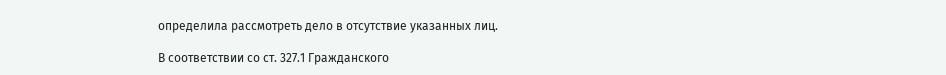определила рассмотреть дело в отсутствие указанных лиц.

В соответствии со ст. 327.1 Гражданского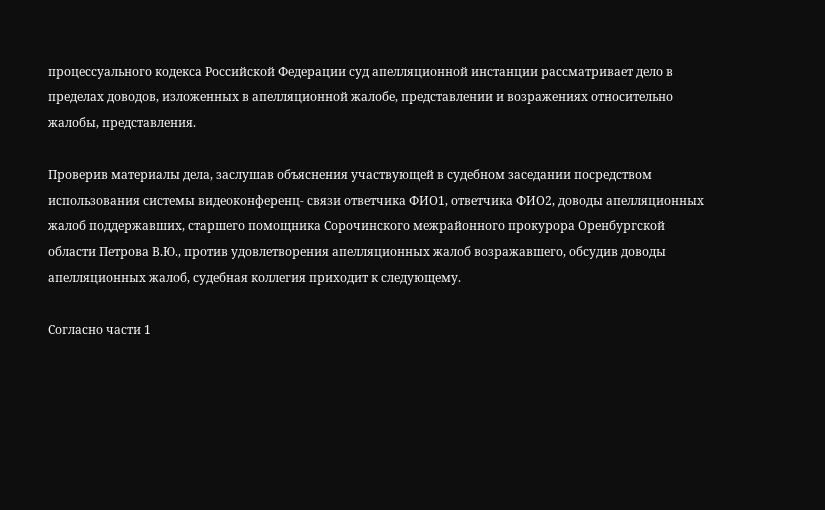процессуального кодекса Российской Федерации суд апелляционной инстанции рассматривает дело в пределах доводов, изложенных в апелляционной жалобе, представлении и возражениях относительно жалобы, представления.

Проверив материалы дела, заслушав объяснения участвующей в судебном заседании посредством использования системы видеоконференц- связи ответчика ФИО1, ответчика ФИО2, доводы апелляционных жалоб поддержавших, старшего помощника Сорочинского межрайонного прокурора Оренбургской области Петрова В.Ю., против удовлетворения апелляционных жалоб возражавшего, обсудив доводы апелляционных жалоб, судебная коллегия приходит к следующему.

Согласно части 1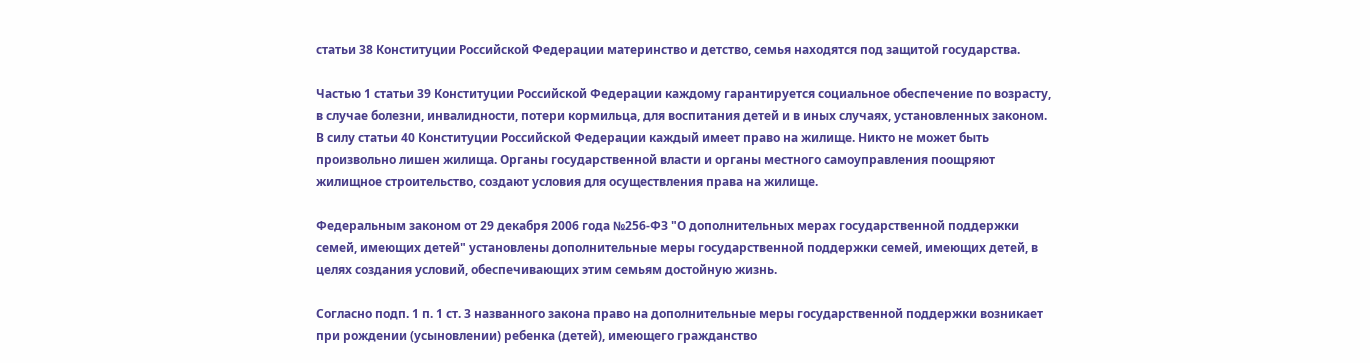статьи 38 Конституции Российской Федерации материнство и детство, семья находятся под защитой государства.

Частью 1 статьи 39 Конституции Российской Федерации каждому гарантируется социальное обеспечение по возрасту, в случае болезни, инвалидности, потери кормильца, для воспитания детей и в иных случаях, установленных законом. В силу статьи 40 Конституции Российской Федерации каждый имеет право на жилище. Никто не может быть произвольно лишен жилища. Органы государственной власти и органы местного самоуправления поощряют жилищное строительство, создают условия для осуществления права на жилище.

Федеральным законом от 29 декабря 2006 года №256-ФЗ "О дополнительных мерах государственной поддержки семей, имеющих детей" установлены дополнительные меры государственной поддержки семей, имеющих детей, в целях создания условий, обеспечивающих этим семьям достойную жизнь.

Согласно подп. 1 п. 1 ст. 3 названного закона право на дополнительные меры государственной поддержки возникает при рождении (усыновлении) ребенка (детей), имеющего гражданство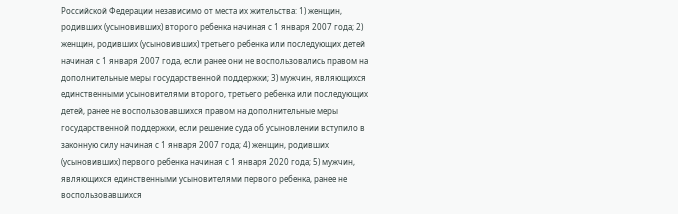Российской Федерации независимо от места их жительства: 1) женщин, родивших (усыновивших) второго ребенка начиная с 1 января 2007 года; 2) женщин, родивших (усыновивших) третьего ребенка или последующих детей начиная с 1 января 2007 года, если ранее они не воспользовались правом на дополнительные меры государственной поддержки; 3) мужчин, являющихся единственными усыновителями второго, третьего ребенка или последующих детей, ранее не воспользовавшихся правом на дополнительные меры государственной поддержки, если решение суда об усыновлении вступило в законную силу начиная с 1 января 2007 года; 4) женщин, родивших (усыновивших) первого ребенка начиная с 1 января 2020 года; 5) мужчин, являющихся единственными усыновителями первого ребенка, ранее не воспользовавшихся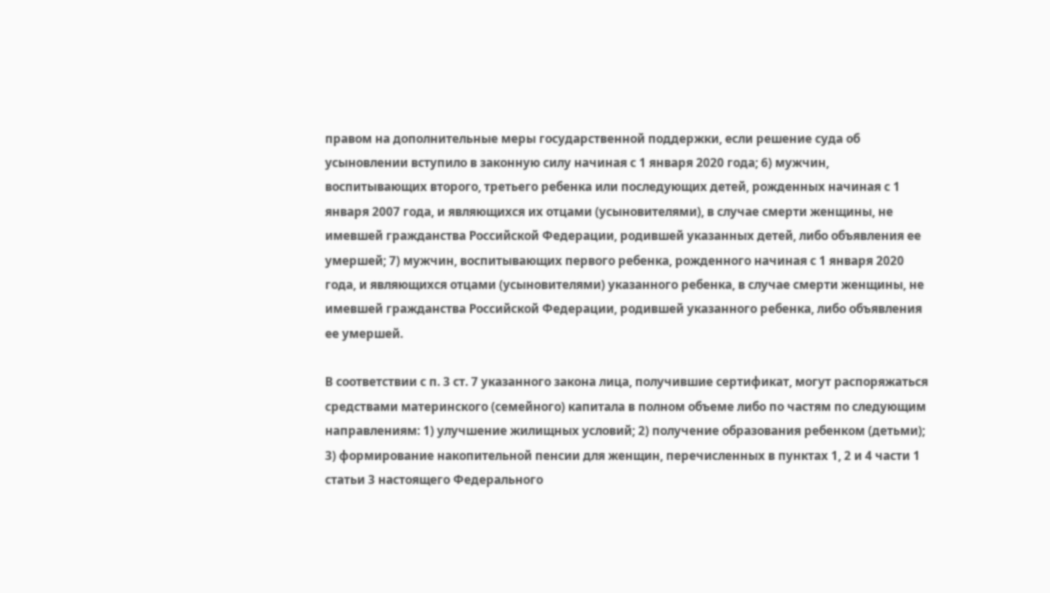правом на дополнительные меры государственной поддержки, если решение суда об усыновлении вступило в законную силу начиная с 1 января 2020 года; 6) мужчин, воспитывающих второго, третьего ребенка или последующих детей, рожденных начиная с 1 января 2007 года, и являющихся их отцами (усыновителями), в случае смерти женщины, не имевшей гражданства Российской Федерации, родившей указанных детей, либо объявления ее умершей; 7) мужчин, воспитывающих первого ребенка, рожденного начиная с 1 января 2020 года, и являющихся отцами (усыновителями) указанного ребенка, в случае смерти женщины, не имевшей гражданства Российской Федерации, родившей указанного ребенка, либо объявления ее умершей.

В соответствии с п. 3 ст. 7 указанного закона лица, получившие сертификат, могут распоряжаться средствами материнского (семейного) капитала в полном объеме либо по частям по следующим направлениям: 1) улучшение жилищных условий; 2) получение образования ребенком (детьми); 3) формирование накопительной пенсии для женщин, перечисленных в пунктах 1, 2 и 4 части 1 статьи 3 настоящего Федерального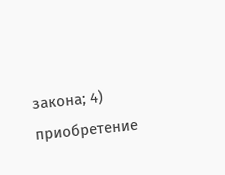закона; 4) приобретение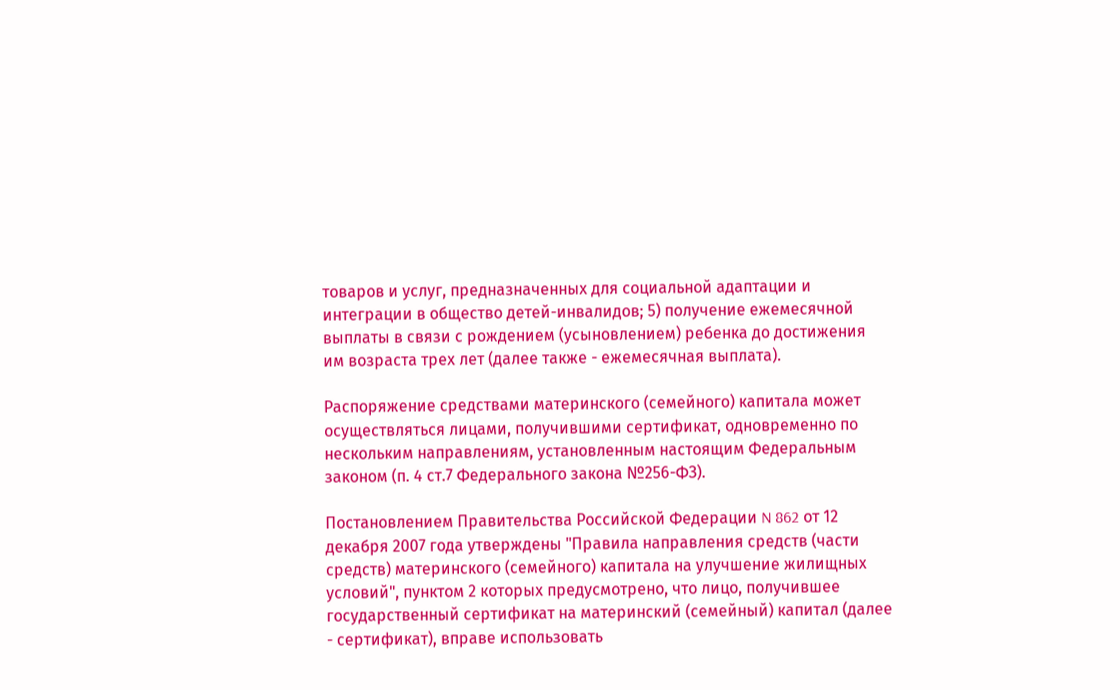товаров и услуг, предназначенных для социальной адаптации и интеграции в общество детей-инвалидов; 5) получение ежемесячной выплаты в связи с рождением (усыновлением) ребенка до достижения им возраста трех лет (далее также - ежемесячная выплата).

Распоряжение средствами материнского (семейного) капитала может осуществляться лицами, получившими сертификат, одновременно по нескольким направлениям, установленным настоящим Федеральным законом (п. 4 ст.7 Федерального закона №256-ФЗ).

Постановлением Правительства Российской Федерации N 862 от 12 декабря 2007 года утверждены "Правила направления средств (части средств) материнского (семейного) капитала на улучшение жилищных условий", пунктом 2 которых предусмотрено, что лицо, получившее государственный сертификат на материнский (семейный) капитал (далее - сертификат), вправе использовать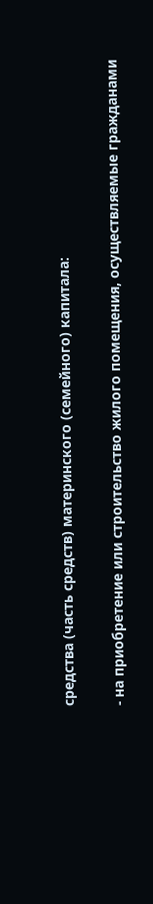средства (часть средств) материнского (семейного) капитала:

- на приобретение или строительство жилого помещения, осуществляемые гражданами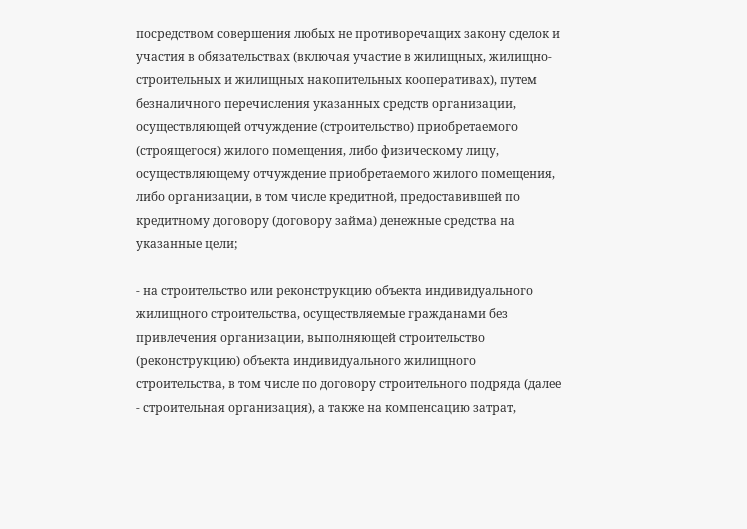посредством совершения любых не противоречащих закону сделок и участия в обязательствах (включая участие в жилищных, жилищно-строительных и жилищных накопительных кооперативах), путем безналичного перечисления указанных средств организации, осуществляющей отчуждение (строительство) приобретаемого (строящегося) жилого помещения, либо физическому лицу, осуществляющему отчуждение приобретаемого жилого помещения, либо организации, в том числе кредитной, предоставившей по кредитному договору (договору займа) денежные средства на указанные цели;

- на строительство или реконструкцию объекта индивидуального жилищного строительства, осуществляемые гражданами без привлечения организации, выполняющей строительство (реконструкцию) объекта индивидуального жилищного строительства, в том числе по договору строительного подряда (далее - строительная организация), а также на компенсацию затрат,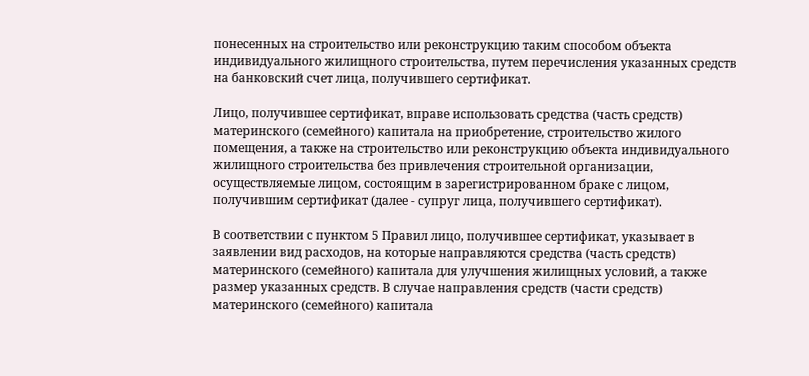понесенных на строительство или реконструкцию таким способом объекта индивидуального жилищного строительства, путем перечисления указанных средств на банковский счет лица, получившего сертификат.

Лицо, получившее сертификат, вправе использовать средства (часть средств) материнского (семейного) капитала на приобретение, строительство жилого помещения, а также на строительство или реконструкцию объекта индивидуального жилищного строительства без привлечения строительной организации, осуществляемые лицом, состоящим в зарегистрированном браке с лицом, получившим сертификат (далее - супруг лица, получившего сертификат).

В соответствии с пунктом 5 Правил лицо, получившее сертификат, указывает в заявлении вид расходов, на которые направляются средства (часть средств) материнского (семейного) капитала для улучшения жилищных условий, а также размер указанных средств. В случае направления средств (части средств) материнского (семейного) капитала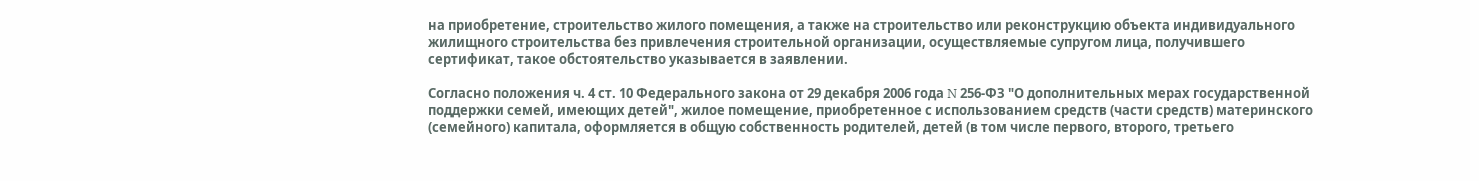на приобретение, строительство жилого помещения, а также на строительство или реконструкцию объекта индивидуального жилищного строительства без привлечения строительной организации, осуществляемые супругом лица, получившего сертификат, такое обстоятельство указывается в заявлении.

Согласно положения ч. 4 ст. 10 Федерального закона от 29 декабря 2006 года N 256-ФЗ "О дополнительных мерах государственной поддержки семей, имеющих детей", жилое помещение, приобретенное с использованием средств (части средств) материнского (семейного) капитала, оформляется в общую собственность родителей, детей (в том числе первого, второго, третьего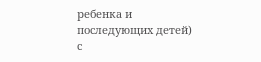ребенка и последующих детей) с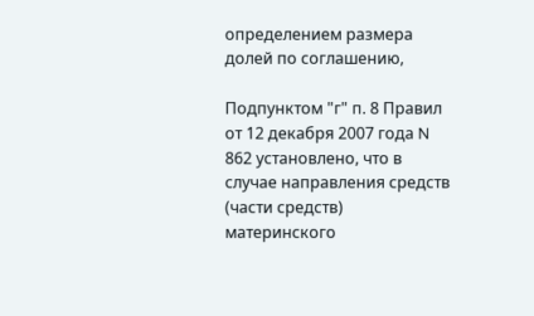определением размера долей по соглашению,

Подпунктом "г" п. 8 Правил от 12 декабря 2007 года N 862 установлено, что в случае направления средств (части средств) материнского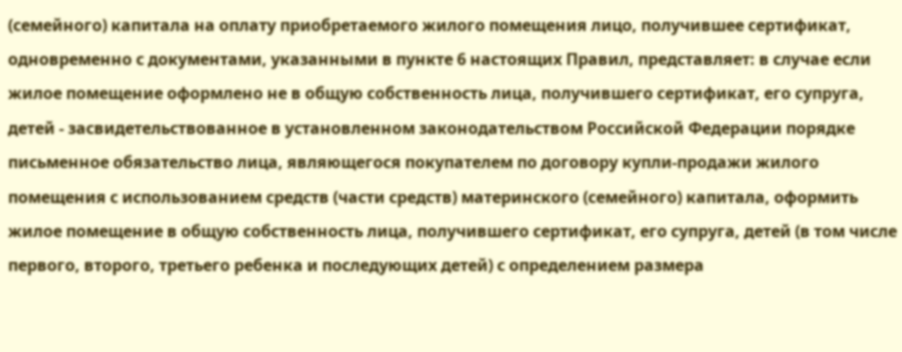(семейного) капитала на оплату приобретаемого жилого помещения лицо, получившее сертификат, одновременно с документами, указанными в пункте 6 настоящих Правил, представляет: в случае если жилое помещение оформлено не в общую собственность лица, получившего сертификат, его супруга, детей - засвидетельствованное в установленном законодательством Российской Федерации порядке письменное обязательство лица, являющегося покупателем по договору купли-продажи жилого помещения с использованием средств (части средств) материнского (семейного) капитала, оформить жилое помещение в общую собственность лица, получившего сертификат, его супруга, детей (в том числе первого, второго, третьего ребенка и последующих детей) с определением размера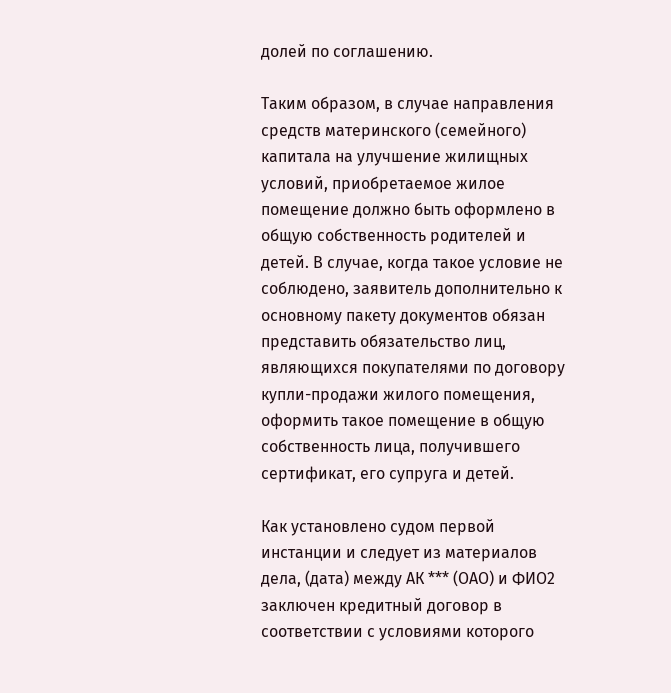долей по соглашению.

Таким образом, в случае направления средств материнского (семейного) капитала на улучшение жилищных условий, приобретаемое жилое помещение должно быть оформлено в общую собственность родителей и детей. В случае, когда такое условие не соблюдено, заявитель дополнительно к основному пакету документов обязан представить обязательство лиц, являющихся покупателями по договору купли-продажи жилого помещения, оформить такое помещение в общую собственность лица, получившего сертификат, его супруга и детей.

Как установлено судом первой инстанции и следует из материалов дела, (дата) между АК *** (ОАО) и ФИО2 заключен кредитный договор в соответствии с условиями которого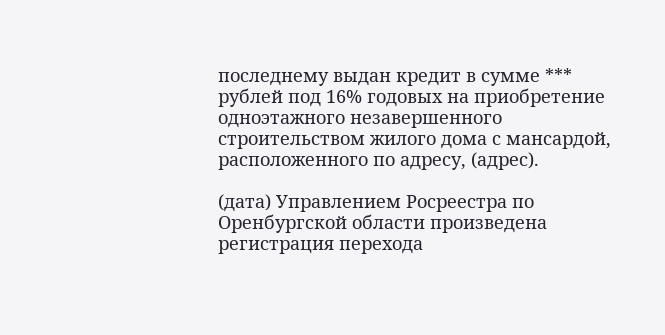последнему выдан кредит в сумме *** рублей под 16% годовых на приобретение одноэтажного незавершенного строительством жилого дома с мансардой, расположенного по адресу, (адрес).

(дата) Управлением Росреестра по Оренбургской области произведена регистрация перехода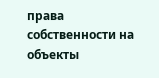права собственности на объекты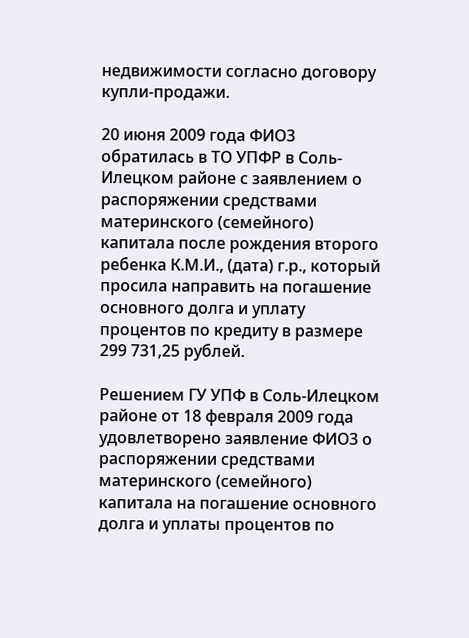недвижимости согласно договору купли-продажи.

20 июня 2009 года ФИО3 обратилась в ТО УПФР в Соль-Илецком районе с заявлением о распоряжении средствами материнского (семейного) капитала после рождения второго ребенка К.М.И., (дата) г.р., который просила направить на погашение основного долга и уплату процентов по кредиту в размере 299 731,25 рублей.

Решением ГУ УПФ в Соль-Илецком районе от 18 февраля 2009 года удовлетворено заявление ФИО3 о распоряжении средствами материнского (семейного) капитала на погашение основного долга и уплаты процентов по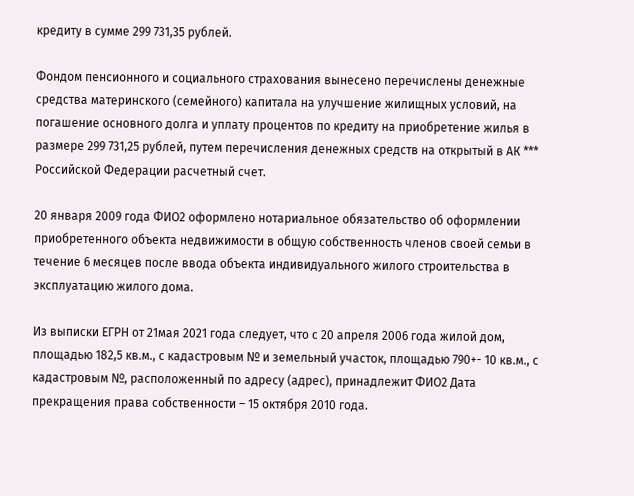кредиту в сумме 299 731,35 рублей.

Фондом пенсионного и социального страхования вынесено перечислены денежные средства материнского (семейного) капитала на улучшение жилищных условий, на погашение основного долга и уплату процентов по кредиту на приобретение жилья в размере 299 731,25 рублей, путем перечисления денежных средств на открытый в АК *** Российской Федерации расчетный счет.

20 января 2009 года ФИО2 оформлено нотариальное обязательство об оформлении приобретенного объекта недвижимости в общую собственность членов своей семьи в течение 6 месяцев после ввода объекта индивидуального жилого строительства в эксплуатацию жилого дома.

Из выписки ЕГРН от 21мая 2021 года следует, что с 20 апреля 2006 года жилой дом, площадью 182,5 кв.м., с кадастровым № и земельный участок, площадью 790+- 10 кв.м., с кадастровым №, расположенный по адресу (адрес), принадлежит ФИО2 Дата прекращения права собственности – 15 октября 2010 года.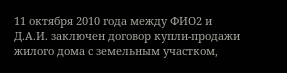11 октября 2010 года между ФИО2 и Д.А.И. заключен договор купли-продажи жилого дома с земельным участком,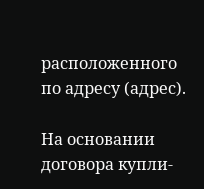расположенного по адресу (адрес).

На основании договора купли-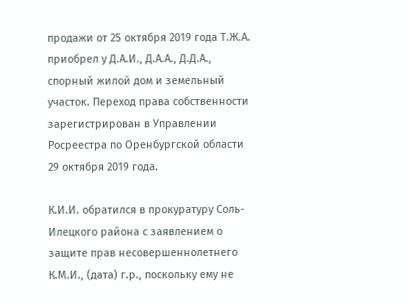продажи от 25 октября 2019 года Т.Ж.А. приобрел у Д.А.И., Д.А.А., Д.Д.А., спорный жилой дом и земельный участок. Переход права собственности зарегистрирован в Управлении Росреестра по Оренбургской области 29 октября 2019 года.

К.И.И. обратился в прокуратуру Соль-Илецкого района с заявлением о защите прав несовершеннолетнего К.М.И., (дата) г.р., поскольку ему не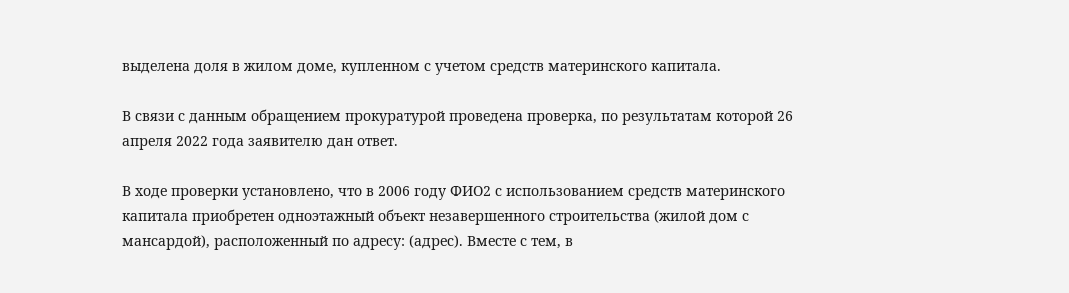выделена доля в жилом доме, купленном с учетом средств материнского капитала.

В связи с данным обращением прокуратурой проведена проверка, по результатам которой 26 апреля 2022 года заявителю дан ответ.

В ходе проверки установлено, что в 2006 году ФИО2 с использованием средств материнского капитала приобретен одноэтажный объект незавершенного строительства (жилой дом с мансардой), расположенный по адресу: (адрес). Вместе с тем, в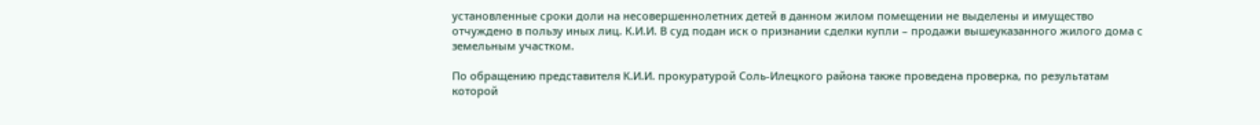установленные сроки доли на несовершеннолетних детей в данном жилом помещении не выделены и имущество отчуждено в пользу иных лиц. К.И.И. В суд подан иск о признании сделки купли – продажи вышеуказанного жилого дома с земельным участком.

По обращению представителя К.И.И. прокуратурой Соль-Илецкого района также проведена проверка, по результатам которой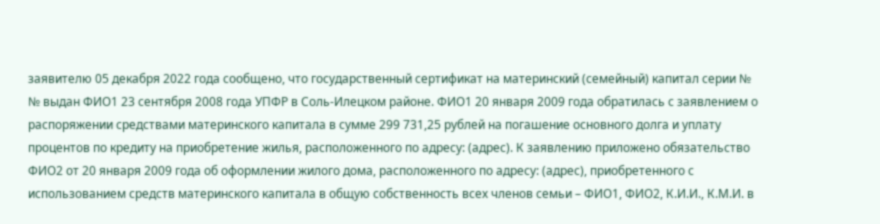заявителю 05 декабря 2022 года сообщено, что государственный сертификат на материнский (семейный) капитал серии № № выдан ФИО1 23 сентября 2008 года УПФР в Соль-Илецком районе. ФИО1 20 января 2009 года обратилась с заявлением о распоряжении средствами материнского капитала в сумме 299 731,25 рублей на погашение основного долга и уплату процентов по кредиту на приобретение жилья, расположенного по адресу: (адрес). К заявлению приложено обязательство ФИО2 от 20 января 2009 года об оформлении жилого дома, расположенного по адресу: (адрес), приобретенного с использованием средств материнского капитала в общую собственность всех членов семьи – ФИО1, ФИО2, К.И.И., К.М.И. в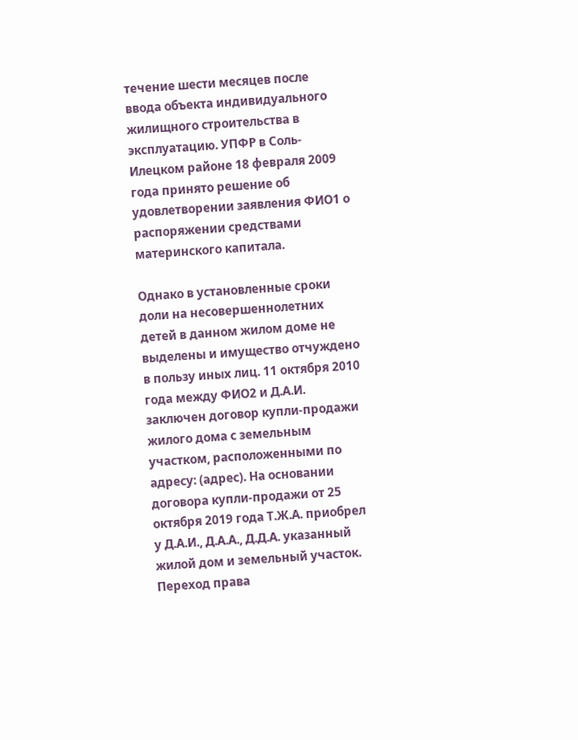течение шести месяцев после ввода объекта индивидуального жилищного строительства в эксплуатацию. УПФР в Соль-Илецком районе 18 февраля 2009 года принято решение об удовлетворении заявления ФИО1 о распоряжении средствами материнского капитала.

Однако в установленные сроки доли на несовершеннолетних детей в данном жилом доме не выделены и имущество отчуждено в пользу иных лиц. 11 октября 2010 года между ФИО2 и Д.А.И. заключен договор купли-продажи жилого дома с земельным участком, расположенными по адресу: (адрес). На основании договора купли-продажи от 25 октября 2019 года Т.Ж.А. приобрел у Д.А.И., Д.А.А., Д.Д.А. указанный жилой дом и земельный участок. Переход права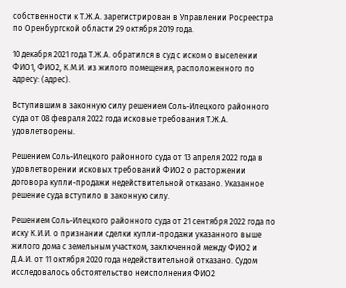собственности к Т.Ж.А. зарегистрирован в Управлении Росреестра по Оренбургской области 29 октября 2019 года.

10 декабря 2021 года Т.Ж.А. обратился в суд с иском о выселении ФИО1, ФИО2, К.М.И. из жилого помещения, расположенного по адресу: (адрес).

Вступившим в законную силу решением Соль-Илецкого районного суда от 08 февраля 2022 года исковые требования Т.Ж.А. удовлетворены.

Решением Соль-Илецкого районного суда от 13 апреля 2022 года в удовлетворении исковых требований ФИО2 о расторжении договора купли-продажи недействительной отказано. Указанное решение суда вступило в законную силу.

Решением Соль-Илецкого районного суда от 21 сентября 2022 года по иску К.И.И. о признании сделки купли-продажи указанного выше жилого дома с земельным участком, заключенной между ФИО2 и Д.А.И. от 11 октября 2020 года недействительной отказано. Судом исследовалось обстоятельство неисполнения ФИО2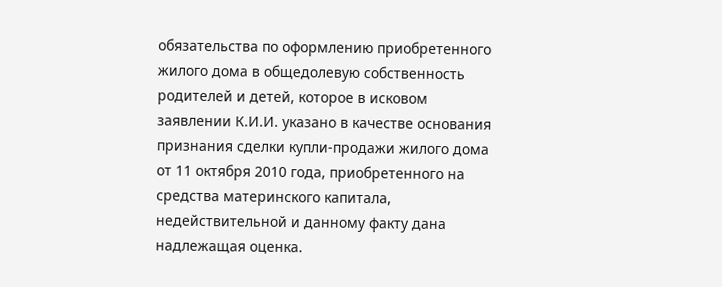обязательства по оформлению приобретенного жилого дома в общедолевую собственность родителей и детей, которое в исковом заявлении К.И.И. указано в качестве основания признания сделки купли-продажи жилого дома от 11 октября 2010 года, приобретенного на средства материнского капитала, недействительной и данному факту дана надлежащая оценка.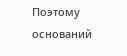Поэтому оснований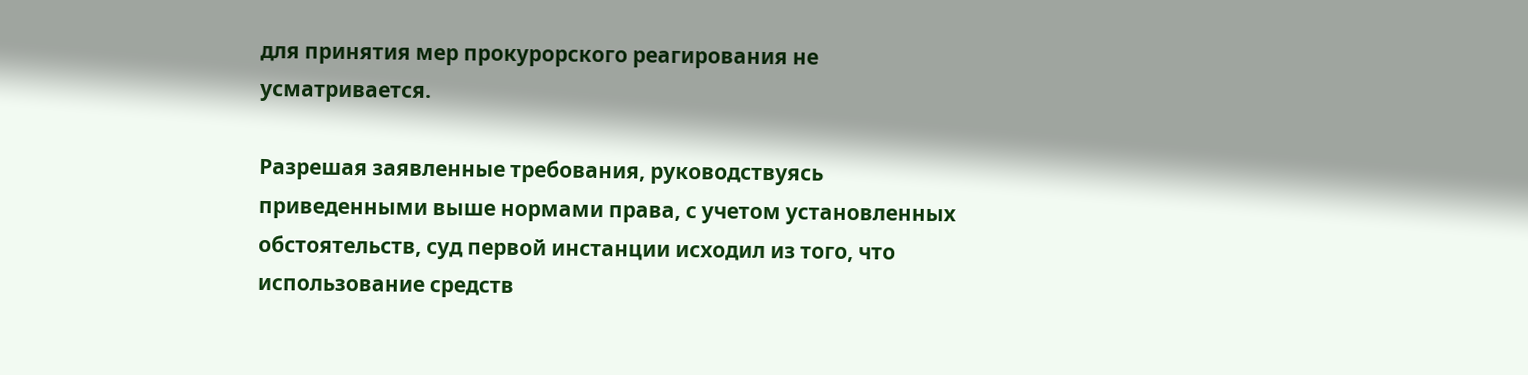для принятия мер прокурорского реагирования не усматривается.

Разрешая заявленные требования, руководствуясь приведенными выше нормами права, с учетом установленных обстоятельств, суд первой инстанции исходил из того, что использование средств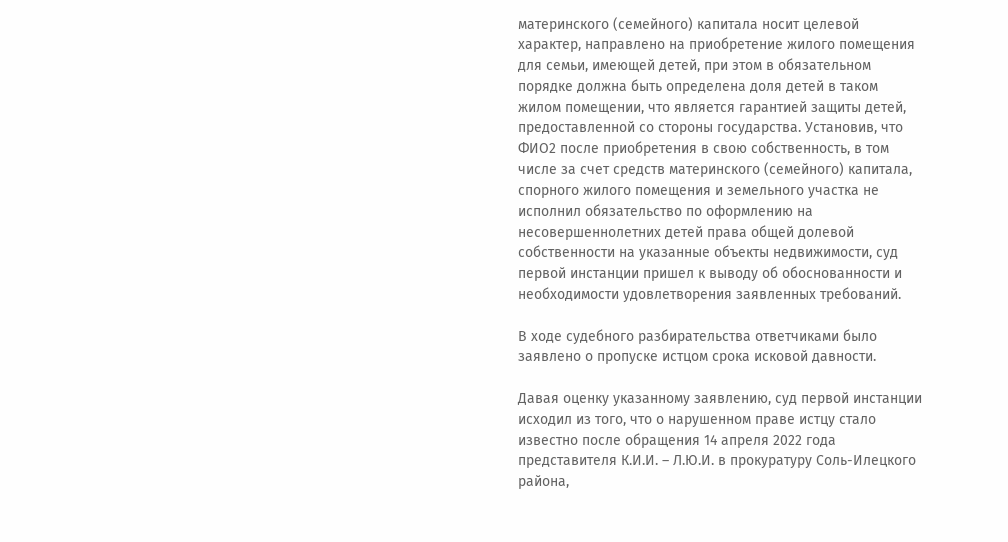материнского (семейного) капитала носит целевой характер, направлено на приобретение жилого помещения для семьи, имеющей детей, при этом в обязательном порядке должна быть определена доля детей в таком жилом помещении, что является гарантией защиты детей, предоставленной со стороны государства. Установив, что ФИО2 после приобретения в свою собственность, в том числе за счет средств материнского (семейного) капитала, спорного жилого помещения и земельного участка не исполнил обязательство по оформлению на несовершеннолетних детей права общей долевой собственности на указанные объекты недвижимости, суд первой инстанции пришел к выводу об обоснованности и необходимости удовлетворения заявленных требований.

В ходе судебного разбирательства ответчиками было заявлено о пропуске истцом срока исковой давности.

Давая оценку указанному заявлению, суд первой инстанции исходил из того, что о нарушенном праве истцу стало известно после обращения 14 апреля 2022 года представителя К.И.И. – Л.Ю.И. в прокуратуру Соль-Илецкого района,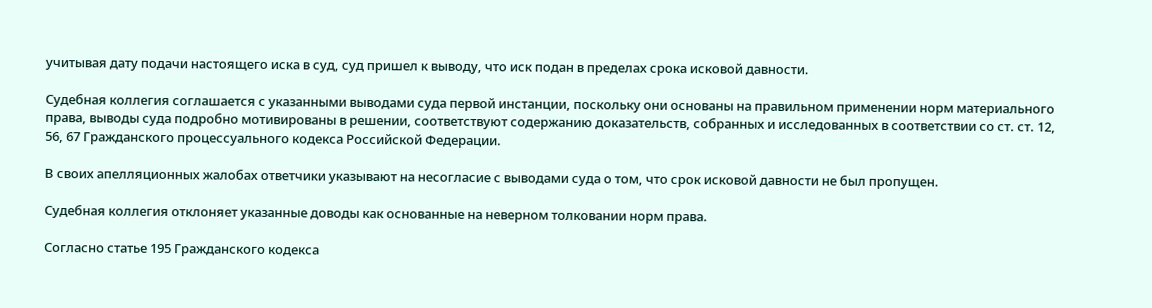учитывая дату подачи настоящего иска в суд, суд пришел к выводу, что иск подан в пределах срока исковой давности.

Судебная коллегия соглашается с указанными выводами суда первой инстанции, поскольку они основаны на правильном применении норм материального права, выводы суда подробно мотивированы в решении, соответствуют содержанию доказательств, собранных и исследованных в соответствии со ст. ст. 12, 56, 67 Гражданского процессуального кодекса Российской Федерации.

В своих апелляционных жалобах ответчики указывают на несогласие с выводами суда о том, что срок исковой давности не был пропущен.

Судебная коллегия отклоняет указанные доводы как основанные на неверном толковании норм права.

Согласно статье 195 Гражданского кодекса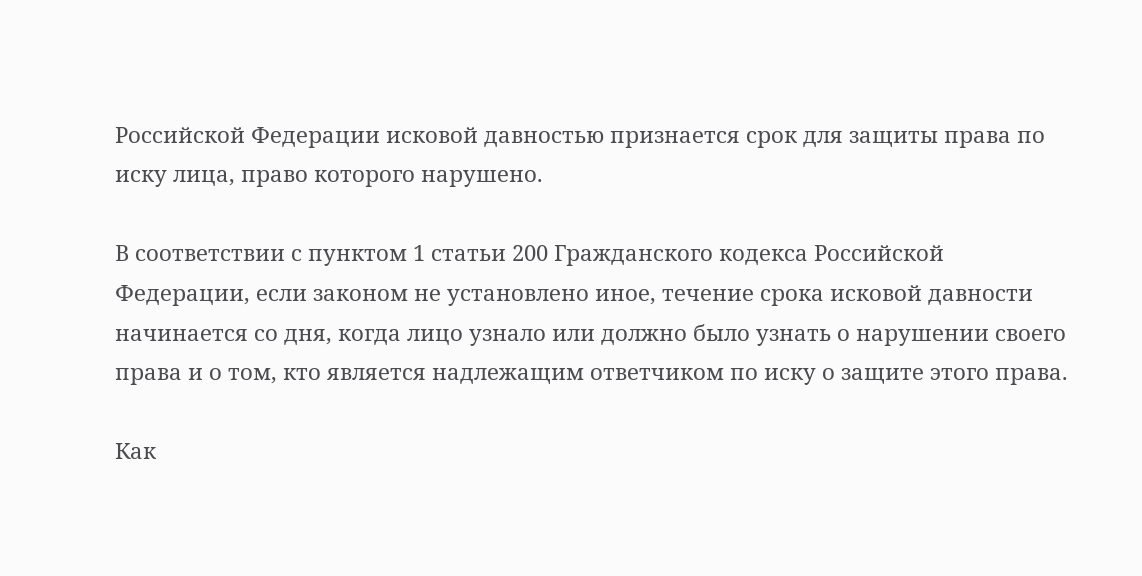Российской Федерации исковой давностью признается срок для защиты права по иску лица, право которого нарушено.

В соответствии с пунктом 1 статьи 200 Гражданского кодекса Российской Федерации, если законом не установлено иное, течение срока исковой давности начинается со дня, когда лицо узнало или должно было узнать о нарушении своего права и о том, кто является надлежащим ответчиком по иску о защите этого права.

Как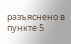разъяснено в пункте 5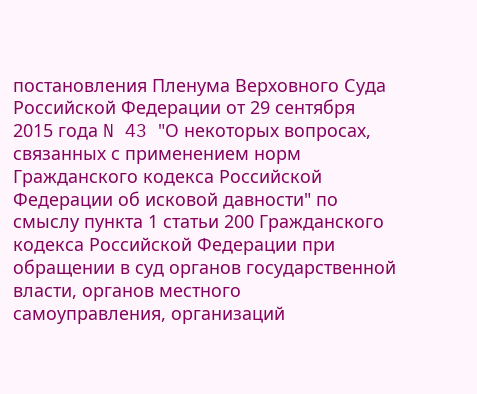постановления Пленума Верховного Суда Российской Федерации от 29 сентября 2015 года N 43 "О некоторых вопросах, связанных с применением норм Гражданского кодекса Российской Федерации об исковой давности" по смыслу пункта 1 статьи 200 Гражданского кодекса Российской Федерации при обращении в суд органов государственной власти, органов местного самоуправления, организаций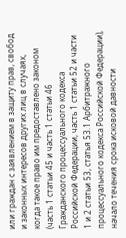или граждан с заявлением в защиту прав, свобод и законных интересов других лиц в случаях, когда такое право им предоставлено законом (часть 1 статьи 45 и часть 1 статьи 46 Гражданского процессуального кодекса Российской Федерации, часть 1 статьи 52 и части 1 и 2 статьи 53, статья 53.1 Арбитражного процессуального кодекса Российской Федерации), начало течения срока исковой давности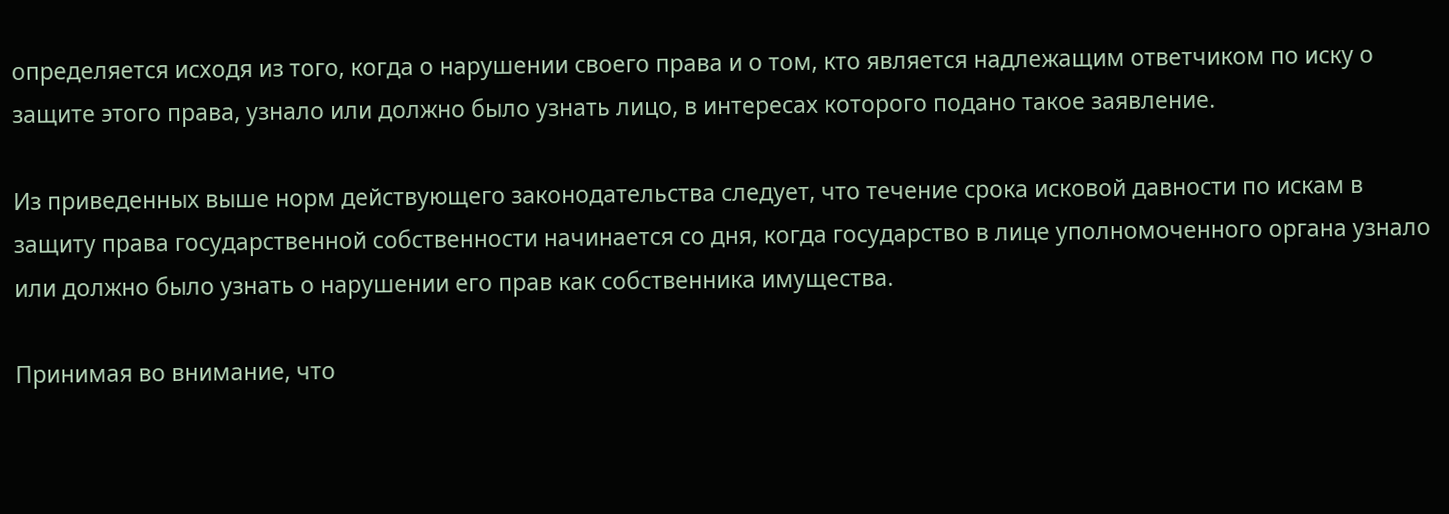определяется исходя из того, когда о нарушении своего права и о том, кто является надлежащим ответчиком по иску о защите этого права, узнало или должно было узнать лицо, в интересах которого подано такое заявление.

Из приведенных выше норм действующего законодательства следует, что течение срока исковой давности по искам в защиту права государственной собственности начинается со дня, когда государство в лице уполномоченного органа узнало или должно было узнать о нарушении его прав как собственника имущества.

Принимая во внимание, что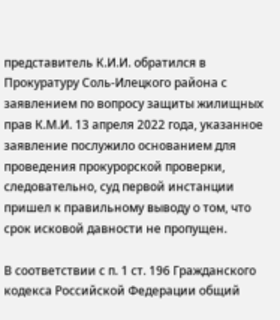представитель К.И.И. обратился в Прокуратуру Соль-Илецкого района с заявлением по вопросу защиты жилищных прав К.М.И. 13 апреля 2022 года, указанное заявление послужило основанием для проведения прокурорской проверки, следовательно, суд первой инстанции пришел к правильному выводу о том, что срок исковой давности не пропущен.

В соответствии с п. 1 ст. 196 Гражданского кодекса Российской Федерации общий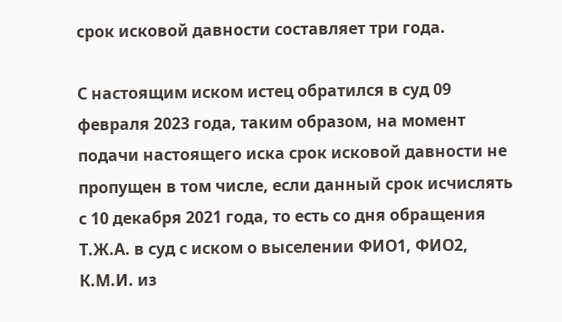срок исковой давности составляет три года.

С настоящим иском истец обратился в суд 09 февраля 2023 года, таким образом, на момент подачи настоящего иска срок исковой давности не пропущен в том числе, если данный срок исчислять с 10 декабря 2021 года, то есть со дня обращения Т.Ж.А. в суд с иском о выселении ФИО1, ФИО2, К.М.И. из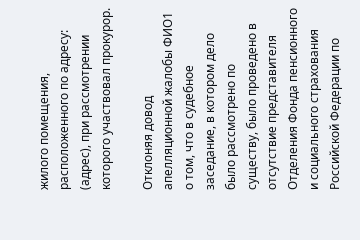жилого помещения, расположенного по адресу: (адрес), при рассмотрении которого участвовал прокурор.

Отклоняя довод апелляционной жалобы ФИО1 о том, что в судебное заседание, в котором дело было рассмотрено по существу, было проведено в отсутствие представителя Отделения Фонда пенсионного и социального страхования Российской Федерации по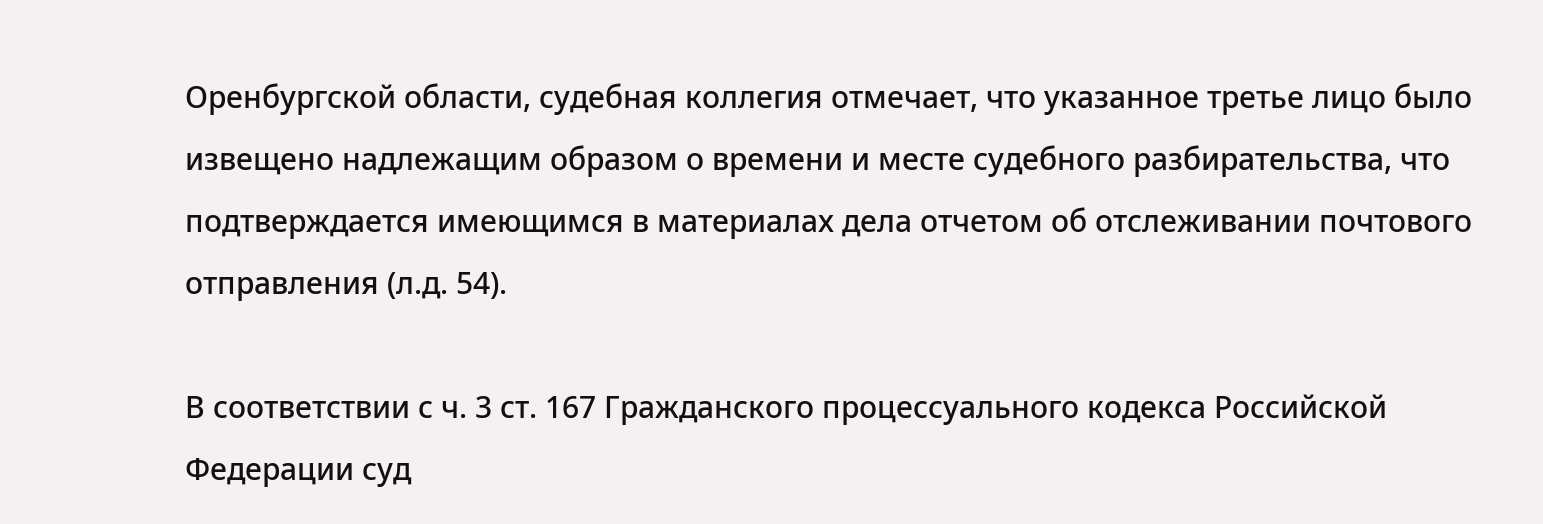Оренбургской области, судебная коллегия отмечает, что указанное третье лицо было извещено надлежащим образом о времени и месте судебного разбирательства, что подтверждается имеющимся в материалах дела отчетом об отслеживании почтового отправления (л.д. 54).

В соответствии с ч. 3 ст. 167 Гражданского процессуального кодекса Российской Федерации суд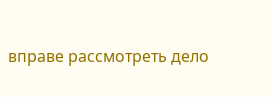вправе рассмотреть дело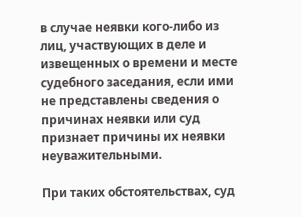в случае неявки кого-либо из лиц, участвующих в деле и извещенных о времени и месте судебного заседания, если ими не представлены сведения о причинах неявки или суд признает причины их неявки неуважительными.

При таких обстоятельствах, суд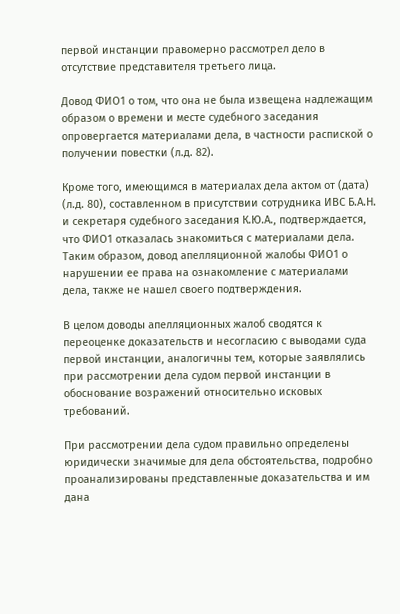первой инстанции правомерно рассмотрел дело в отсутствие представителя третьего лица.

Довод ФИО1 о том, что она не была извещена надлежащим образом о времени и месте судебного заседания опровергается материалами дела, в частности распиской о получении повестки (л.д. 82).

Кроме того, имеющимся в материалах дела актом от (дата) (л.д. 80), составленном в присутствии сотрудника ИВС Б.А.Н. и секретаря судебного заседания К.Ю.А., подтверждается, что ФИО1 отказалась знакомиться с материалами дела. Таким образом, довод апелляционной жалобы ФИО1 о нарушении ее права на ознакомление с материалами дела, также не нашел своего подтверждения.

В целом доводы апелляционных жалоб сводятся к переоценке доказательств и несогласию с выводами суда первой инстанции, аналогичны тем, которые заявлялись при рассмотрении дела судом первой инстанции в обоснование возражений относительно исковых требований.

При рассмотрении дела судом правильно определены юридически значимые для дела обстоятельства, подробно проанализированы представленные доказательства и им дана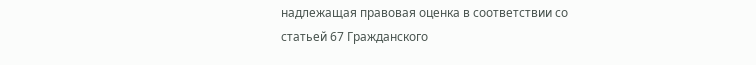надлежащая правовая оценка в соответствии со статьей 67 Гражданского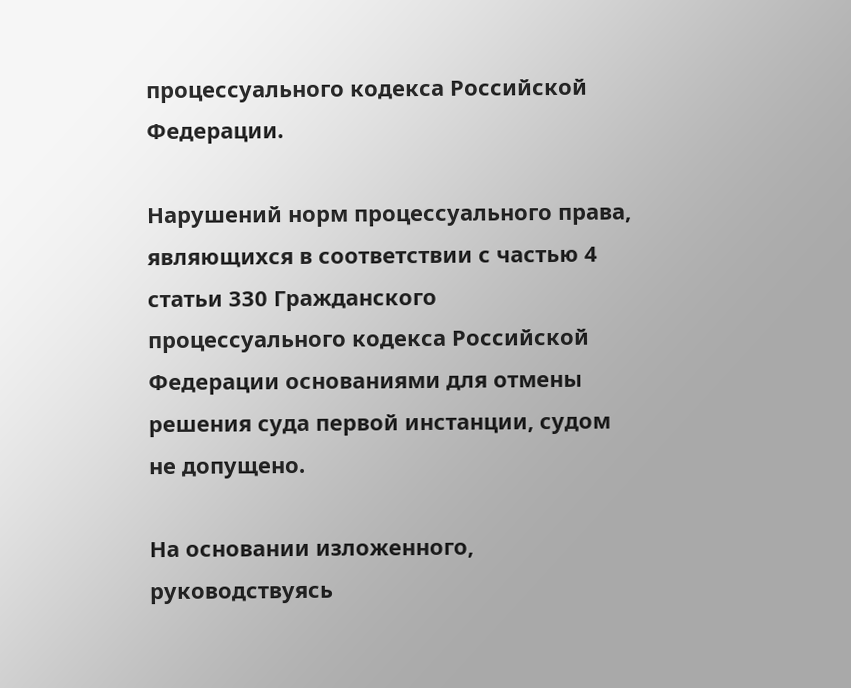процессуального кодекса Российской Федерации.

Нарушений норм процессуального права, являющихся в соответствии с частью 4 статьи 330 Гражданского процессуального кодекса Российской Федерации основаниями для отмены решения суда первой инстанции, судом не допущено.

На основании изложенного, руководствуясь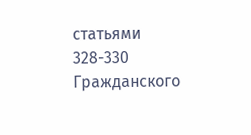статьями 328-330 Гражданского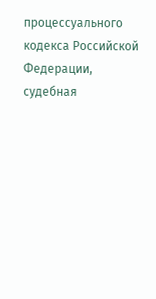процессуального кодекса Российской Федерации, судебная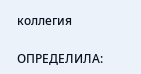коллегия

ОПРЕДЕЛИЛА: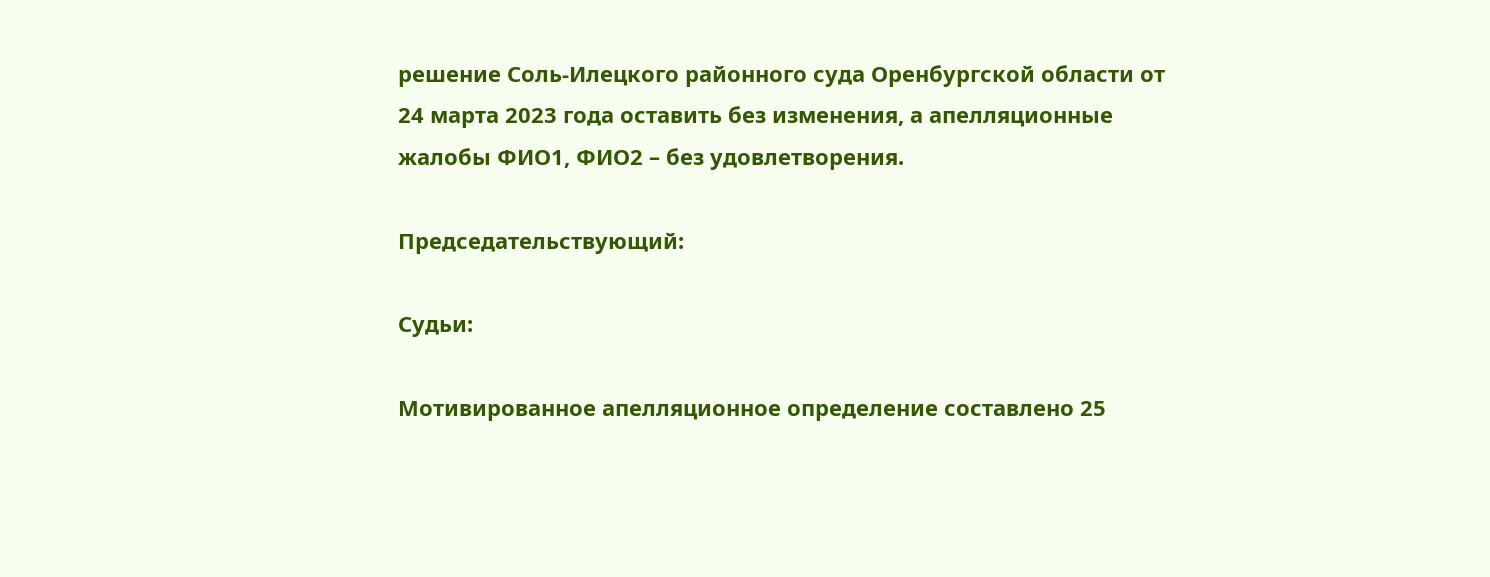решение Соль-Илецкого районного суда Оренбургской области от 24 марта 2023 года оставить без изменения, а апелляционные жалобы ФИО1, ФИО2 – без удовлетворения.

Председательствующий:

Судьи:

Мотивированное апелляционное определение составлено 25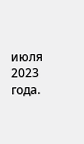июля 2023 года.